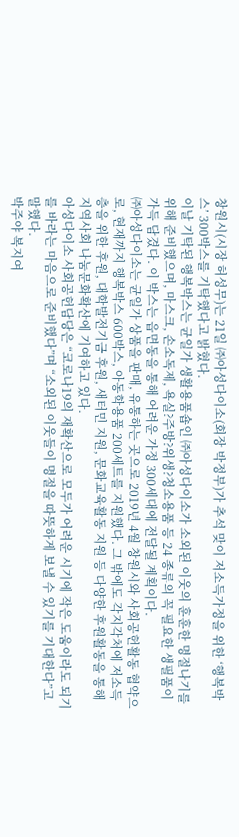창원시(시장 허성무)는 21일 ㈜아성다이소(회장 박정부)가 추석 맞이 저소득가정을 위한 ‘행복박스’ 300박스를 기탁했다고 밝혔다.
이날 기탁된 행복박스는 균일가 생활용품숍인 ㈜아성다이소가 소외된 이웃의 훈훈한 명절나기를 위해 준비했으며, 마스크, 손소독제, 욕실?주방?위생?청소용품 등 24 종류의 꼭 필요한 생필품이 가득 담겼다. 이 박스는 읍면동을 통해 어려운 가정 300세대에 전달될 계획이다.
㈜아성다이소는 균일가 상품을 판매, 유통하는 곳으로 2019년 4월 창원시와 사회공헌활동 협약으로, 현재까지 행복박스 600박스, 아동학용품 200세트를 지원했다. 그 밖에도 각지각처에 저소득층을 위한 후원, 대학발전기금 후원, 새터민 지원, 문화교육활동 지원 등 다양한 후원활동을 통해 지역사회 나눔문화확산에 기여하고 있다.
아성다이소 사회공헌담당은 “코로나19의 재확산으로 모두가 어려운 시기에 작은 도움이라도 되기를 바라는 마음으로 준비했다”며 “소외된 이웃들이 명절을 따뜻하게 보낼 수 있기를 기대한다”고 말했다.
박주야 복지여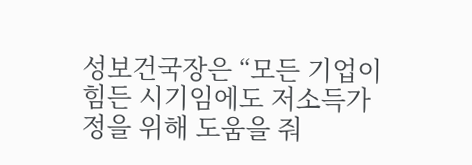성보건국장은 “모든 기업이 힘든 시기임에도 저소득가정을 위해 도움을 줘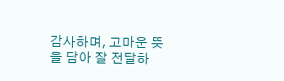감사하며, 고마운 뜻을 담아 잘 전달하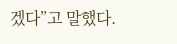겠다”고 말했다.